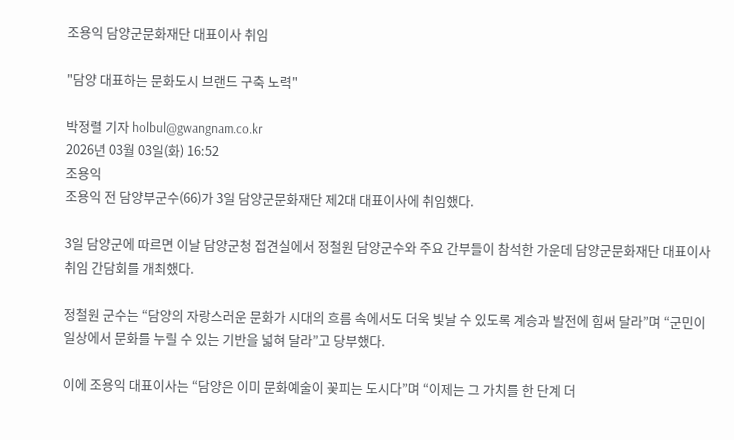조용익 담양군문화재단 대표이사 취임

"담양 대표하는 문화도시 브랜드 구축 노력"

박정렬 기자 holbul@gwangnam.co.kr
2026년 03월 03일(화) 16:52
조용익
조용익 전 담양부군수(66)가 3일 담양군문화재단 제2대 대표이사에 취임했다.

3일 담양군에 따르면 이날 담양군청 접견실에서 정철원 담양군수와 주요 간부들이 참석한 가운데 담양군문화재단 대표이사 취임 간담회를 개최했다.

정철원 군수는 “담양의 자랑스러운 문화가 시대의 흐름 속에서도 더욱 빛날 수 있도록 계승과 발전에 힘써 달라”며 “군민이 일상에서 문화를 누릴 수 있는 기반을 넓혀 달라”고 당부했다.

이에 조용익 대표이사는 “담양은 이미 문화예술이 꽃피는 도시다”며 “이제는 그 가치를 한 단계 더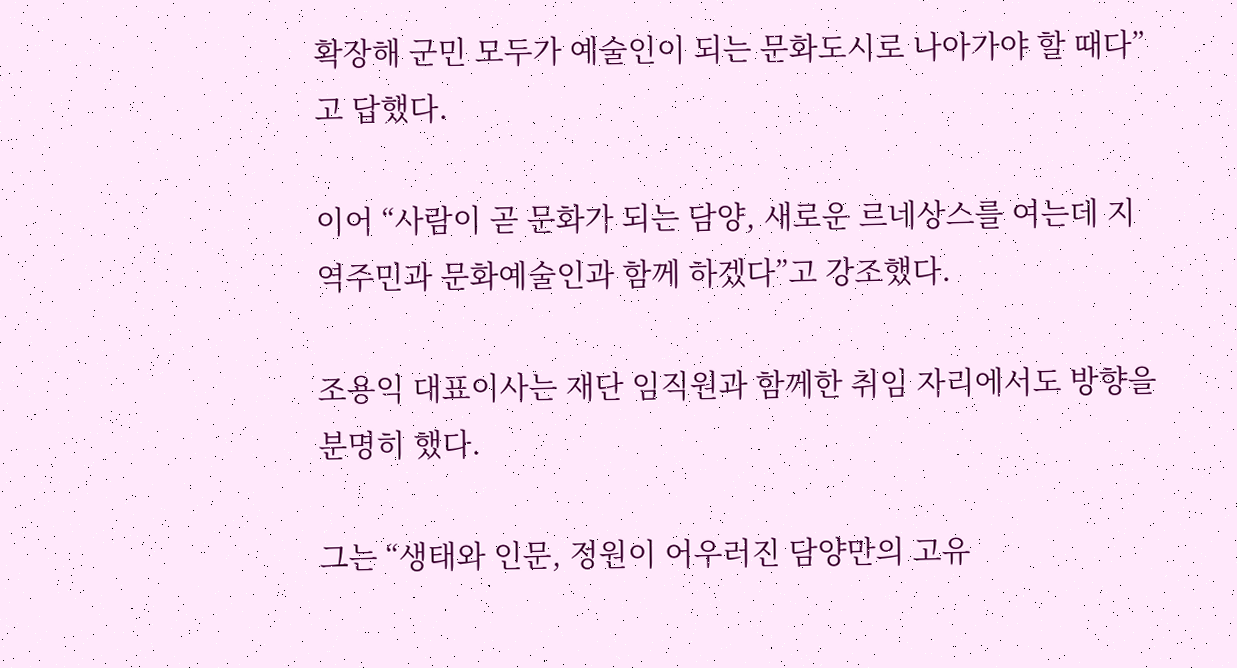확장해 군민 모두가 예술인이 되는 문화도시로 나아가야 할 때다”고 답했다.

이어 “사람이 곧 문화가 되는 담양, 새로운 르네상스를 여는데 지역주민과 문화예술인과 함께 하겠다”고 강조했다.

조용익 대표이사는 재단 임직원과 함께한 취임 자리에서도 방향을 분명히 했다.

그는 “생태와 인문, 정원이 어우러진 담양만의 고유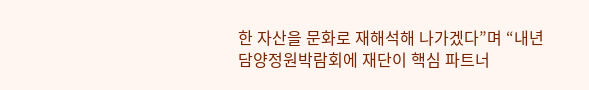한 자산을 문화로 재해석해 나가겠다”며 “내년 담양정원박람회에 재단이 핵심 파트너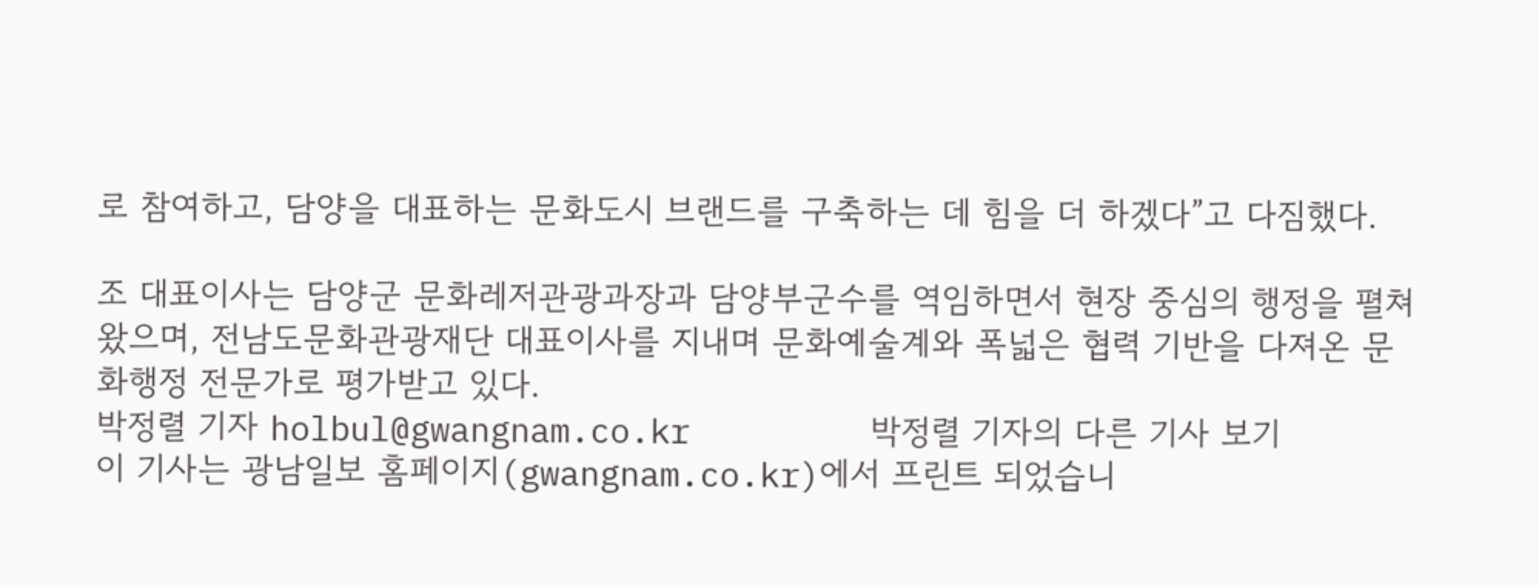로 참여하고, 담양을 대표하는 문화도시 브랜드를 구축하는 데 힘을 더 하겠다”고 다짐했다.

조 대표이사는 담양군 문화레저관광과장과 담양부군수를 역임하면서 현장 중심의 행정을 펼쳐왔으며, 전남도문화관광재단 대표이사를 지내며 문화예술계와 폭넓은 협력 기반을 다져온 문화행정 전문가로 평가받고 있다.
박정렬 기자 holbul@gwangnam.co.kr         박정렬 기자의 다른 기사 보기
이 기사는 광남일보 홈페이지(gwangnam.co.kr)에서 프린트 되었습니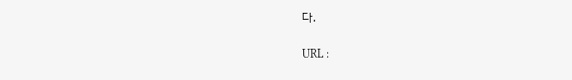다.

URL :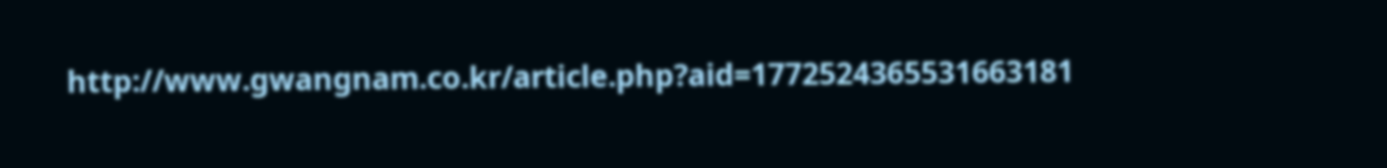http://www.gwangnam.co.kr/article.php?aid=1772524365531663181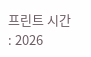프린트 시간 : 2026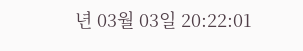년 03월 03일 20:22:01